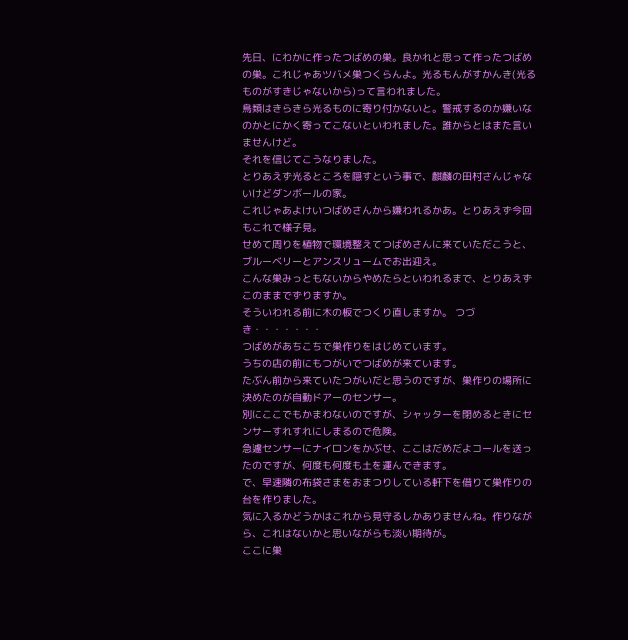先日、にわかに作ったつばめの巣。良かれと思って作ったつばめの巣。これじゃあツバメ巣つくらんよ。光るもんがすかんき(光るものがすきじゃないから)って言われました。
鳥類はきらきら光るものに寄り付かないと。警戒するのか嫌いなのかとにかく寄ってこないといわれました。誰からとはまた言いませんけど。
それを信じてこうなりました。
とりあえず光るところを隠すという事で、麒麟の田村さんじゃないけどダンボールの家。
これじゃあよけいつばめさんから嫌われるかあ。とりあえず今回もこれで様子見。
せめて周りを植物で環境整えてつばめさんに来ていただこうと、ブルーベリーとアンスリュームでお出迎え。
こんな巣みっともないからやめたらといわれるまで、とりあえずこのままでずりますか。
そういわれる前に木の板でつくり直しますか。 つづき・・・・・・・
つばめがあちこちで巣作りをはじめています。
うちの店の前にもつがいでつばめが来ています。
たぶん前から来ていたつがいだと思うのですが、巣作りの場所に決めたのが自動ドアーのセンサー。
別にここでもかまわないのですが、シャッターを閉めるときにセンサーすれすれにしまるので危険。
急遽センサーにナイロンをかぶせ、ここはだめだよコールを送ったのですが、何度も何度も土を運んできます。
で、早速隣の布袋さまをおまつりしている軒下を借りて巣作りの台を作りました。
気に入るかどうかはこれから見守るしかありませんね。作りながら、これはないかと思いながらも淡い期待が。
ここに巣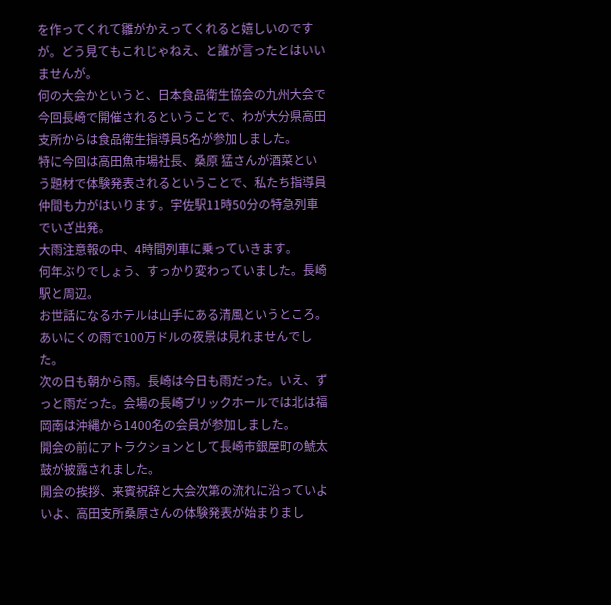を作ってくれて雛がかえってくれると嬉しいのですが。どう見てもこれじゃねえ、と誰が言ったとはいいませんが。
何の大会かというと、日本食品衛生協会の九州大会で今回長崎で開催されるということで、わが大分県高田支所からは食品衛生指導員5名が参加しました。
特に今回は高田魚市場社長、桑原 猛さんが酒菜という題材で体験発表されるということで、私たち指導員仲間も力がはいります。宇佐駅11時50分の特急列車でいざ出発。
大雨注意報の中、4時間列車に乗っていきます。
何年ぶりでしょう、すっかり変わっていました。長崎駅と周辺。
お世話になるホテルは山手にある清風というところ。
あいにくの雨で100万ドルの夜景は見れませんでした。
次の日も朝から雨。長崎は今日も雨だった。いえ、ずっと雨だった。会場の長崎ブリックホールでは北は福岡南は沖縄から1400名の会員が参加しました。
開会の前にアトラクションとして長崎市銀屋町の鯱太鼓が披露されました。
開会の挨拶、来賓祝辞と大会次第の流れに沿っていよいよ、高田支所桑原さんの体験発表が始まりまし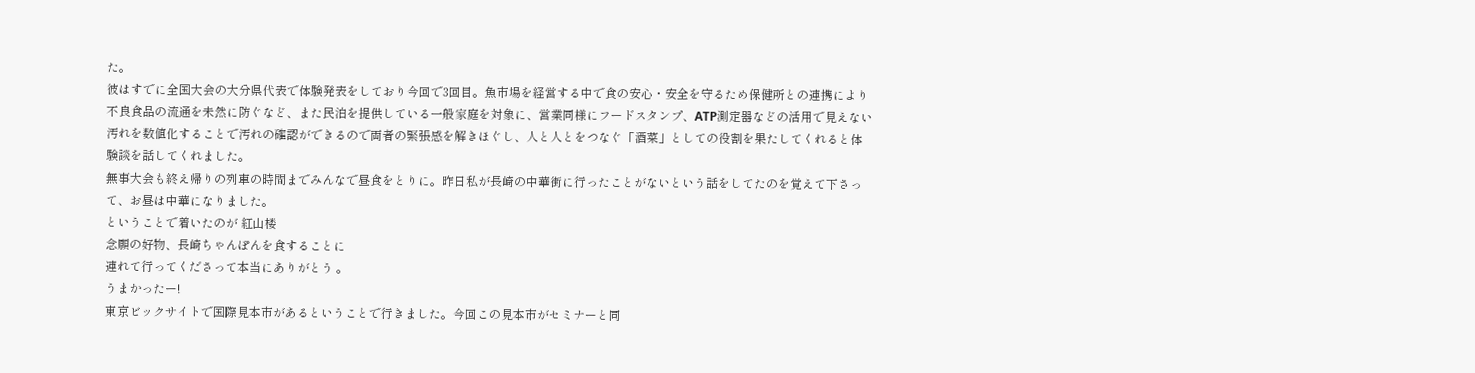た。
彼はすでに全国大会の大分県代表で体験発表をしており今回で3回目。魚市場を経営する中で食の安心・安全を守るため保健所との連携により不良食品の流通を未然に防ぐなど、また民泊を提供している一般家庭を対象に、営業同様にフードスタンプ、ATP測定器などの活用で見えない汚れを数値化することで汚れの確認ができるので両者の緊張感を解きほぐし、人と人とをつなぐ「酒菜」としての役割を果たしてくれると体験談を話してくれました。
無事大会も終え帰りの列車の時間までみんなで昼食をとりに。昨日私が長崎の中華街に行ったことがないという話をしてたのを覚えて下さって、お昼は中華になりました。
ということで着いたのが 紅山楼
念願の好物、長崎ちゃんぽんを食することに
連れて行ってくださって本当にありがとう 。
うまかったー!
東京ビックサイトで国際見本市があるということで行きました。今回この見本市がセミナーと同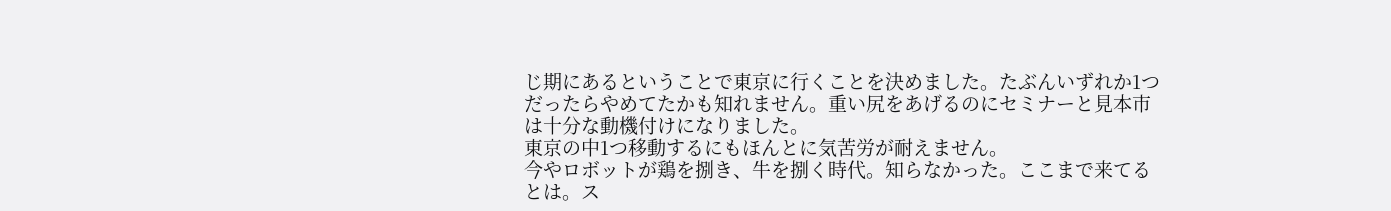じ期にあるということで東京に行くことを決めました。たぶんいずれか1つだったらやめてたかも知れません。重い尻をあげるのにセミナーと見本市は十分な動機付けになりました。
東京の中1つ移動するにもほんとに気苦労が耐えません。
今やロボットが鶏を捌き、牛を捌く時代。知らなかった。ここまで来てるとは。ス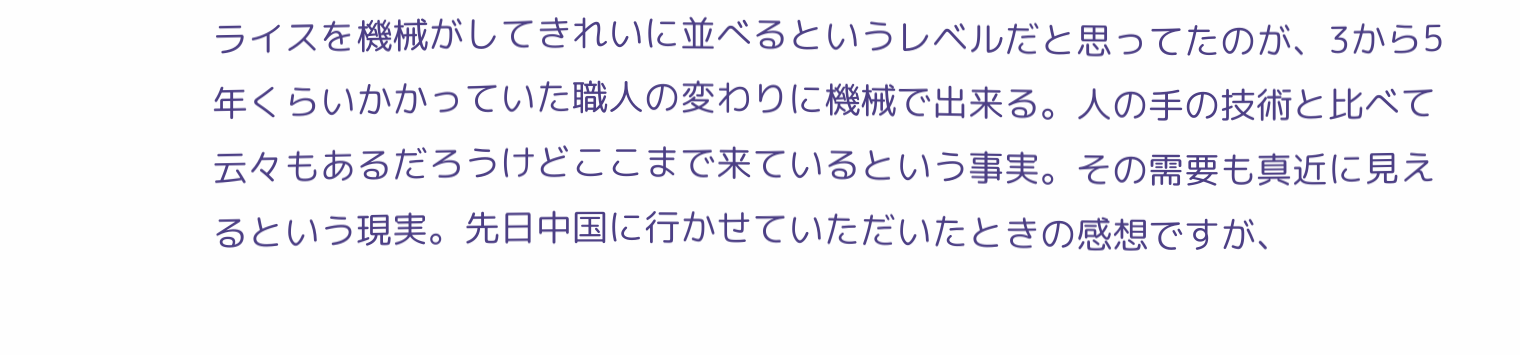ライスを機械がしてきれいに並べるというレベルだと思ってたのが、3から5年くらいかかっていた職人の変わりに機械で出来る。人の手の技術と比べて云々もあるだろうけどここまで来ているという事実。その需要も真近に見えるという現実。先日中国に行かせていただいたときの感想ですが、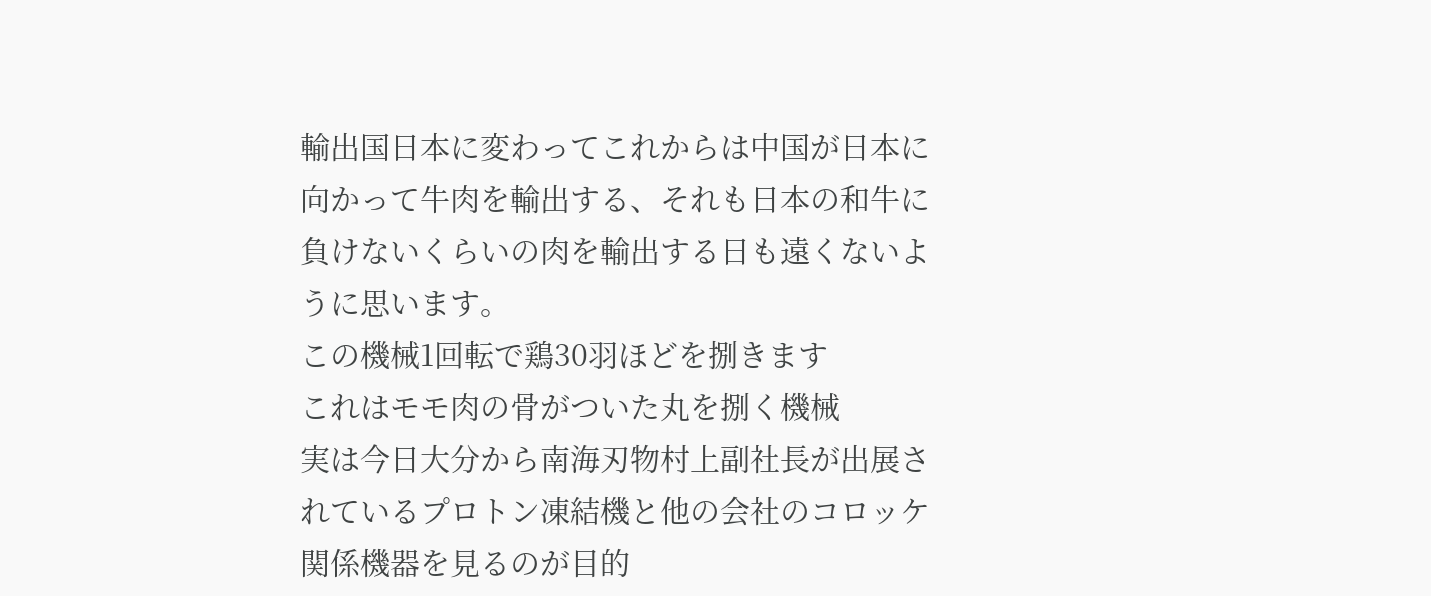輸出国日本に変わってこれからは中国が日本に向かって牛肉を輸出する、それも日本の和牛に負けないくらいの肉を輸出する日も遠くないように思います。
この機械1回転で鶏30羽ほどを捌きます
これはモモ肉の骨がついた丸を捌く機械
実は今日大分から南海刃物村上副社長が出展されているプロトン凍結機と他の会社のコロッケ関係機器を見るのが目的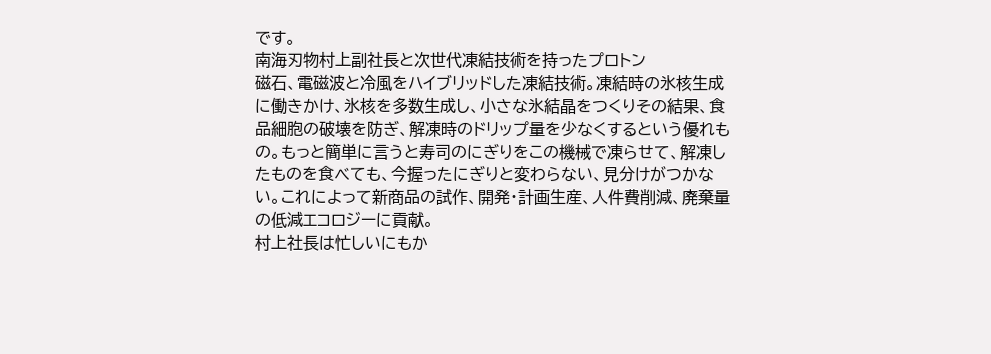です。
南海刃物村上副社長と次世代凍結技術を持ったプロトン
磁石、電磁波と冷風をハイブリッドした凍結技術。凍結時の氷核生成に働きかけ、氷核を多数生成し、小さな氷結晶をつくりその結果、食品細胞の破壊を防ぎ、解凍時のドリップ量を少なくするという優れもの。もっと簡単に言うと寿司のにぎりをこの機械で凍らせて、解凍したものを食べても、今握ったにぎりと変わらない、見分けがつかない。これによって新商品の試作、開発・計画生産、人件費削減、廃棄量の低減エコロジーに貢献。
村上社長は忙しいにもか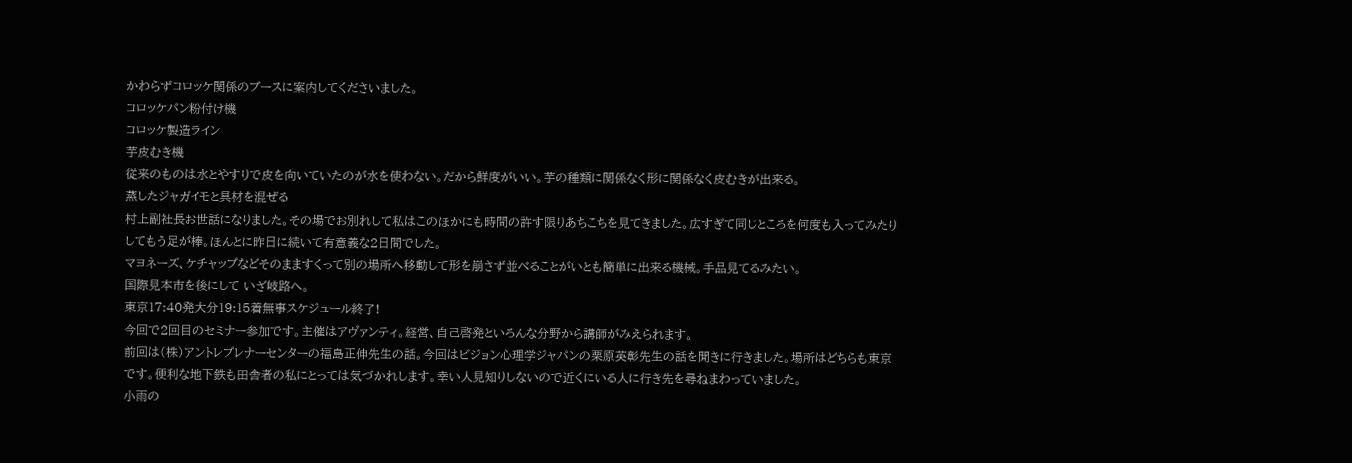かわらずコロッケ関係のブースに案内してくださいました。
コロッケパン粉付け機
コロッケ製造ライン
芋皮むき機
従来のものは水とやすりで皮を向いていたのが水を使わない。だから鮮度がいい。芋の種類に関係なく形に関係なく皮むきが出来る。
蒸したジャガイモと具材を混ぜる
村上副社長お世話になりました。その場でお別れして私はこのほかにも時間の許す限りあちこちを見てきました。広すぎて同じところを何度も入ってみたりしてもう足が棒。ほんとに昨日に続いて有意義な2日間でした。
マヨネーズ、ケチャップなどそのまますくって別の場所へ移動して形を崩さず並べることがいとも簡単に出来る機械。手品見てるみたい。
国際見本市を後にして いざ岐路へ。
東京17:40発大分19:15着無事スケジュール終了!
今回で2回目のセミナー参加です。主催はアヴァンティ。経営、自己啓発といろんな分野から講師がみえられます。
前回は(株)アントレプレナーセンターの福島正伸先生の話。今回はビジョン心理学ジャパンの栗原英彰先生の話を聞きに行きました。場所はどちらも東京です。便利な地下鉄も田舎者の私にとっては気づかれします。幸い人見知りしないので近くにいる人に行き先を尋ねまわっていました。
小雨の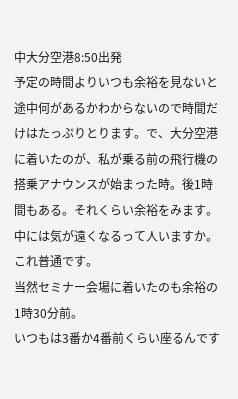中大分空港8:50出発
予定の時間よりいつも余裕を見ないと途中何があるかわからないので時間だけはたっぷりとります。で、大分空港に着いたのが、私が乗る前の飛行機の搭乗アナウンスが始まった時。後1時間もある。それくらい余裕をみます。中には気が遠くなるって人いますか。これ普通です。
当然セミナー会場に着いたのも余裕の1時30分前。
いつもは3番か4番前くらい座るんです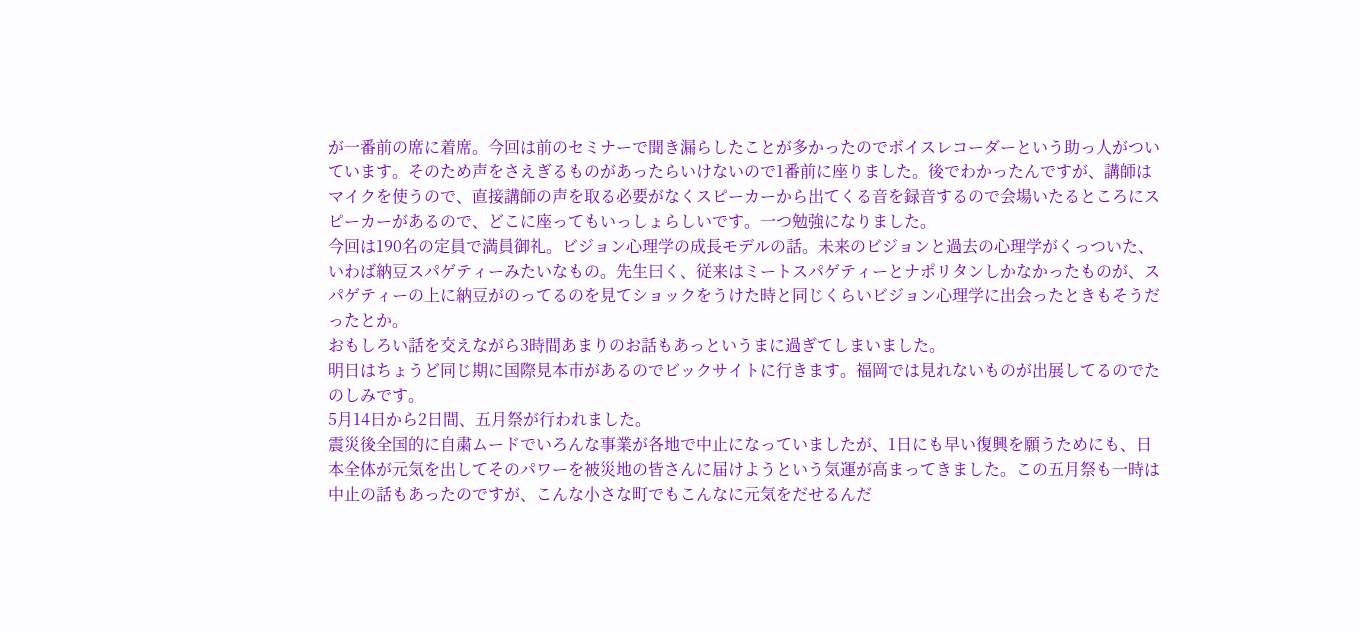が一番前の席に着席。今回は前のセミナーで聞き漏らしたことが多かったのでボイスレコーダーという助っ人がついています。そのため声をさえぎるものがあったらいけないので1番前に座りました。後でわかったんですが、講師はマイクを使うので、直接講師の声を取る必要がなくスピーカーから出てくる音を録音するので会場いたるところにスピーカーがあるので、どこに座ってもいっしょらしいです。一つ勉強になりました。
今回は190名の定員で満員御礼。ビジョン心理学の成長モデルの話。未来のビジョンと過去の心理学がくっついた、いわば納豆スパゲティーみたいなもの。先生曰く、従来はミートスパゲティーとナポリタンしかなかったものが、スパゲティーの上に納豆がのってるのを見てショックをうけた時と同じくらいビジョン心理学に出会ったときもそうだったとか。
おもしろい話を交えながら3時間あまりのお話もあっというまに過ぎてしまいました。
明日はちょうど同じ期に国際見本市があるのでビックサイトに行きます。福岡では見れないものが出展してるのでたのしみです。
5月14日から2日間、五月祭が行われました。
震災後全国的に自粛ムードでいろんな事業が各地で中止になっていましたが、1日にも早い復興を願うためにも、日本全体が元気を出してそのパワーを被災地の皆さんに届けようという気運が高まってきました。この五月祭も一時は中止の話もあったのですが、こんな小さな町でもこんなに元気をだせるんだ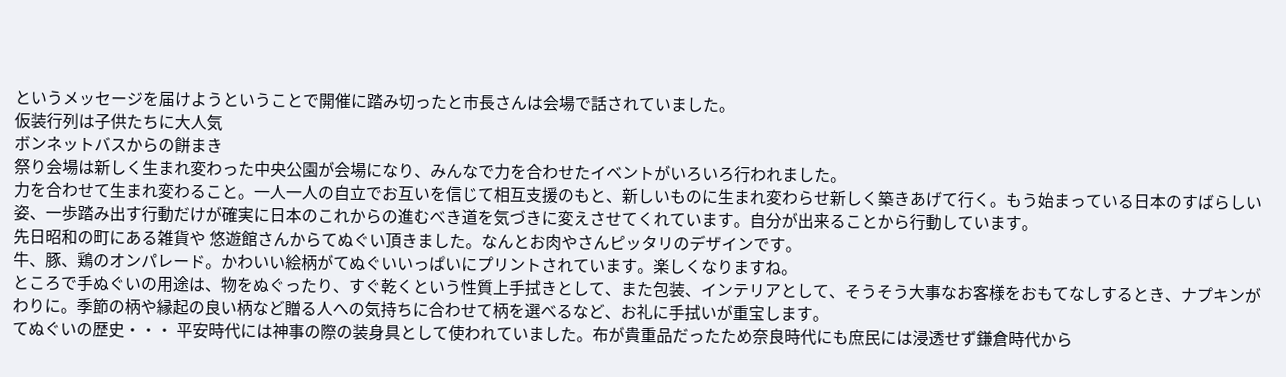というメッセージを届けようということで開催に踏み切ったと市長さんは会場で話されていました。
仮装行列は子供たちに大人気
ボンネットバスからの餅まき
祭り会場は新しく生まれ変わった中央公園が会場になり、みんなで力を合わせたイベントがいろいろ行われました。
力を合わせて生まれ変わること。一人一人の自立でお互いを信じて相互支援のもと、新しいものに生まれ変わらせ新しく築きあげて行く。もう始まっている日本のすばらしい姿、一歩踏み出す行動だけが確実に日本のこれからの進むべき道を気づきに変えさせてくれています。自分が出来ることから行動しています。
先日昭和の町にある雑貨や 悠遊館さんからてぬぐい頂きました。なんとお肉やさんピッタリのデザインです。
牛、豚、鶏のオンパレード。かわいい絵柄がてぬぐいいっぱいにプリントされています。楽しくなりますね。
ところで手ぬぐいの用途は、物をぬぐったり、すぐ乾くという性質上手拭きとして、また包装、インテリアとして、そうそう大事なお客様をおもてなしするとき、ナプキンがわりに。季節の柄や縁起の良い柄など贈る人への気持ちに合わせて柄を選べるなど、お礼に手拭いが重宝します。
てぬぐいの歴史・・・ 平安時代には神事の際の装身具として使われていました。布が貴重品だったため奈良時代にも庶民には浸透せず鎌倉時代から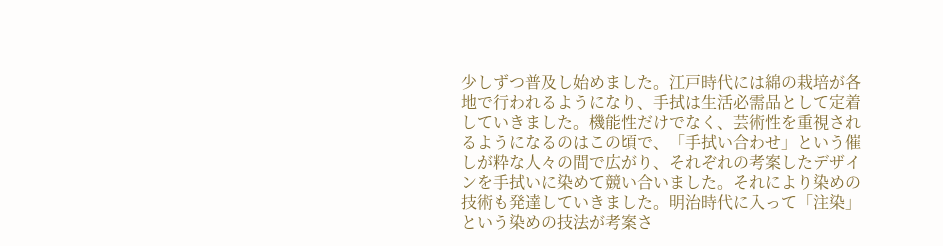少しずつ普及し始めました。江戸時代には綿の栽培が各地で行われるようになり、手拭は生活必需品として定着していきました。機能性だけでなく、芸術性を重視されるようになるのはこの頃で、「手拭い合わせ」という催しが粋な人々の間で広がり、それぞれの考案したデザインを手拭いに染めて競い合いました。それにより染めの技術も発達していきました。明治時代に入って「注染」という染めの技法が考案さ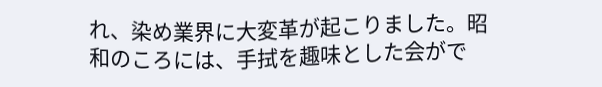れ、染め業界に大変革が起こりました。昭和のころには、手拭を趣味とした会がで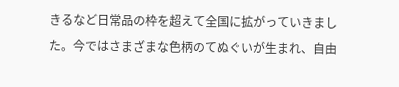きるなど日常品の枠を超えて全国に拡がっていきました。今ではさまざまな色柄のてぬぐいが生まれ、自由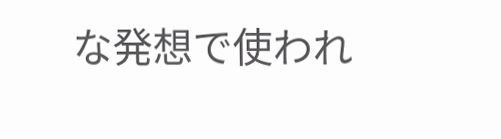な発想で使われ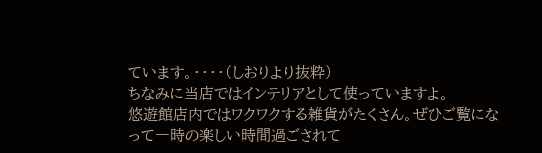ています。・・・・(しおりより抜粋)
ちなみに当店ではインテリアとして使っていますよ。
悠遊館店内ではワクワクする雑貨がたくさん。ぜひご覧になって一時の楽しい時間過ごされて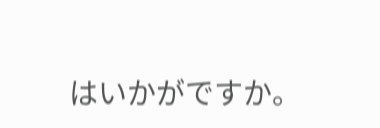はいかがですか。